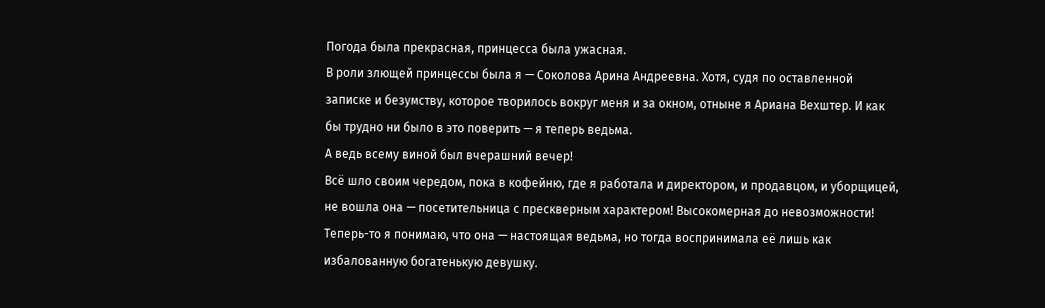Погода была прекрасная, принцесса была ужасная.
В роли злющей принцессы была я — Соколова Арина Андреевна. Хотя, судя по оставленной записке и безумству, которое творилось вокруг меня и за окном, отныне я Ариана Вехштер. И как бы трудно ни было в это поверить — я теперь ведьма.
А ведь всему виной был вчерашний вечер!
Всё шло своим чередом, пока в кофейню, где я работала и директором, и продавцом, и уборщицей, не вошла она — посетительница с прескверным характером! Высокомерная до невозможности!
Теперь-то я понимаю, что она — настоящая ведьма, но тогда воспринимала её лишь как избалованную богатенькую девушку.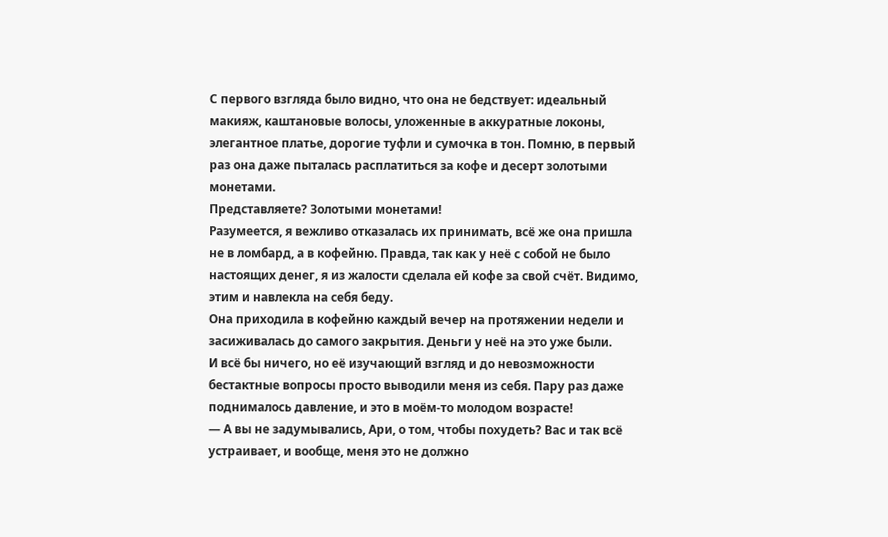С первого взгляда было видно, что она не бедствует: идеальный макияж, каштановые волосы, уложенные в аккуратные локоны, элегантное платье, дорогие туфли и сумочка в тон. Помню, в первый раз она даже пыталась расплатиться за кофе и десерт золотыми монетами.
Представляете? Золотыми монетами!
Разумеется, я вежливо отказалась их принимать, всё же она пришла не в ломбард, а в кофейню. Правда, так как у неё с собой не было настоящих денег, я из жалости сделала ей кофе за свой счёт. Видимо, этим и навлекла на себя беду.
Она приходила в кофейню каждый вечер на протяжении недели и засиживалась до самого закрытия. Деньги у неё на это уже были.
И всё бы ничего, но её изучающий взгляд и до невозможности бестактные вопросы просто выводили меня из себя. Пару раз даже поднималось давление, и это в моём-то молодом возрасте!
— А вы не задумывались, Ари, о том, чтобы похудеть? Вас и так всё устраивает, и вообще, меня это не должно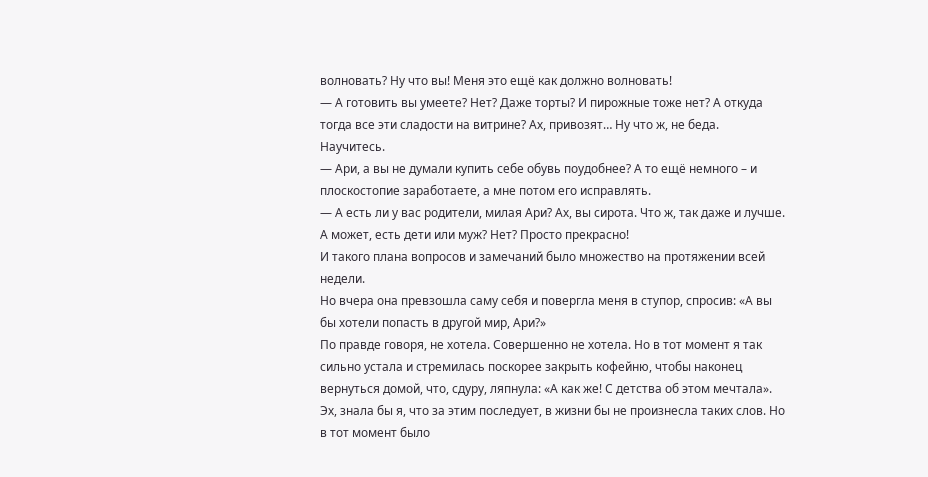волновать? Ну что вы! Меня это ещё как должно волновать!
— А готовить вы умеете? Нет? Даже торты? И пирожные тоже нет? А откуда тогда все эти сладости на витрине? Ах, привозят… Ну что ж, не беда. Научитесь.
— Ари, а вы не думали купить себе обувь поудобнее? А то ещё немного – и плоскостопие заработаете, а мне потом его исправлять.
— А есть ли у вас родители, милая Ари? Ах, вы сирота. Что ж, так даже и лучше. А может, есть дети или муж? Нет? Просто прекрасно!
И такого плана вопросов и замечаний было множество на протяжении всей недели.
Но вчера она превзошла саму себя и повергла меня в ступор, спросив: «А вы бы хотели попасть в другой мир, Ари?»
По правде говоря, не хотела. Совершенно не хотела. Но в тот момент я так сильно устала и стремилась поскорее закрыть кофейню, чтобы наконец вернуться домой, что, сдуру, ляпнула: «А как же! С детства об этом мечтала».
Эх, знала бы я, что за этим последует, в жизни бы не произнесла таких слов. Но в тот момент было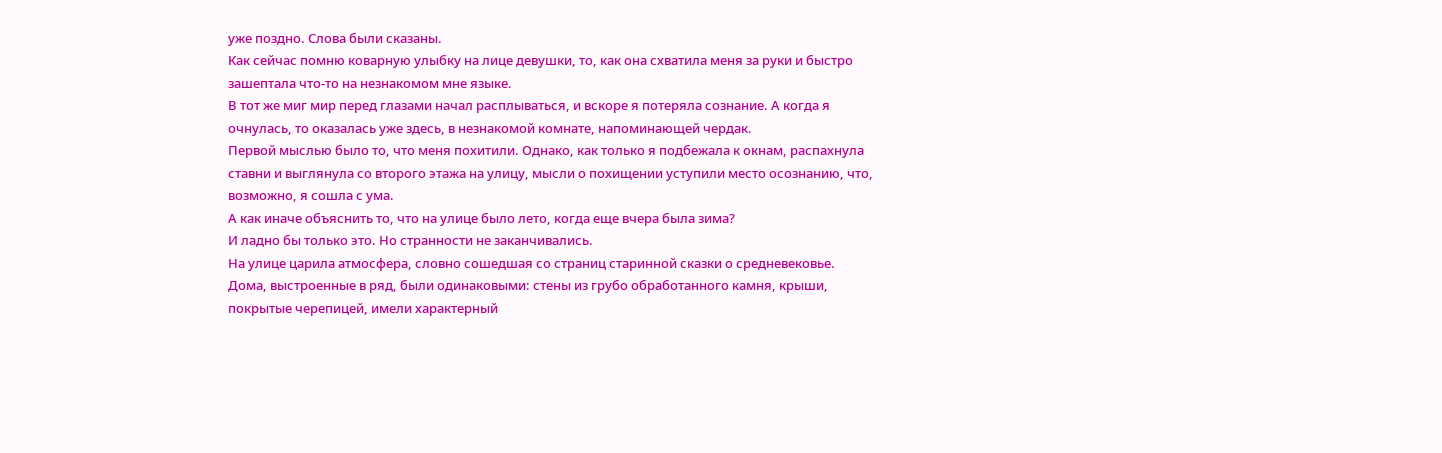уже поздно. Слова были сказаны.
Как сейчас помню коварную улыбку на лице девушки, то, как она схватила меня за руки и быстро зашептала что-то на незнакомом мне языке.
В тот же миг мир перед глазами начал расплываться, и вскоре я потеряла сознание. А когда я очнулась, то оказалась уже здесь, в незнакомой комнате, напоминающей чердак.
Первой мыслью было то, что меня похитили. Однако, как только я подбежала к окнам, распахнула ставни и выглянула со второго этажа на улицу, мысли о похищении уступили место осознанию, что, возможно, я сошла с ума.
А как иначе объяснить то, что на улице было лето, когда еще вчера была зима?
И ладно бы только это. Но странности не заканчивались.
На улице царила атмосфера, словно сошедшая со страниц старинной сказки о средневековье.
Дома, выстроенные в ряд, были одинаковыми: стены из грубо обработанного камня, крыши, покрытые черепицей, имели характерный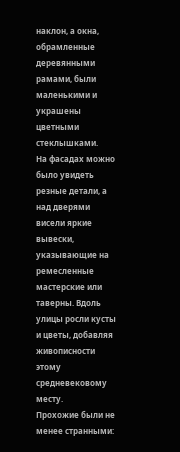наклон, а окна, обрамленные деревянными рамами, были маленькими и украшены цветными стеклышками.
На фасадах можно было увидеть резные детали, а над дверями висели яркие вывески, указывающие на ремесленные мастерские или таверны. Вдоль улицы росли кусты и цветы, добавляя живописности этому средневековому месту.
Прохожие были не менее странными: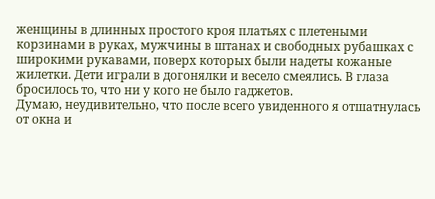женщины в длинных простого кроя платьях с плетеными корзинами в руках, мужчины в штанах и свободных рубашках с широкими рукавами, поверх которых были надеты кожаные жилетки. Дети играли в догонялки и весело смеялись. В глаза бросилось то, что ни у кого не было гаджетов.
Думаю, неудивительно, что после всего увиденного я отшатнулась от окна и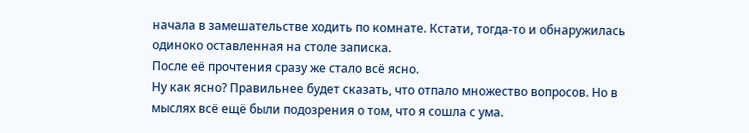начала в замешательстве ходить по комнате. Кстати, тогда-то и обнаружилась одиноко оставленная на столе записка.
После её прочтения сразу же стало всё ясно.
Ну как ясно? Правильнее будет сказать, что отпало множество вопросов. Но в мыслях всё ещё были подозрения о том, что я сошла с ума.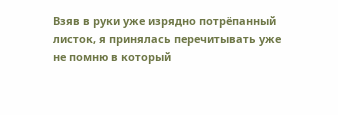Взяв в руки уже изрядно потрёпанный листок, я принялась перечитывать уже не помню в который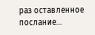раз оставленное послание…